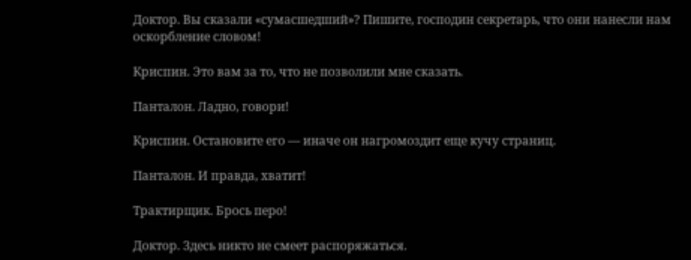Доктор. Вы сказали «сумасшедший»? Пишите, господин секретарь, что они нанесли нам оскорбление словом!

Криспин. Это вам за то, что не позволили мне сказать.

Панталон. Ладно, говори!

Криспин. Остановите его — иначе он нагромоздит еще кучу страниц.

Панталон. И правда, хватит!

Трактирщик. Брось перо!

Доктор. Здесь никто не смеет распоряжаться.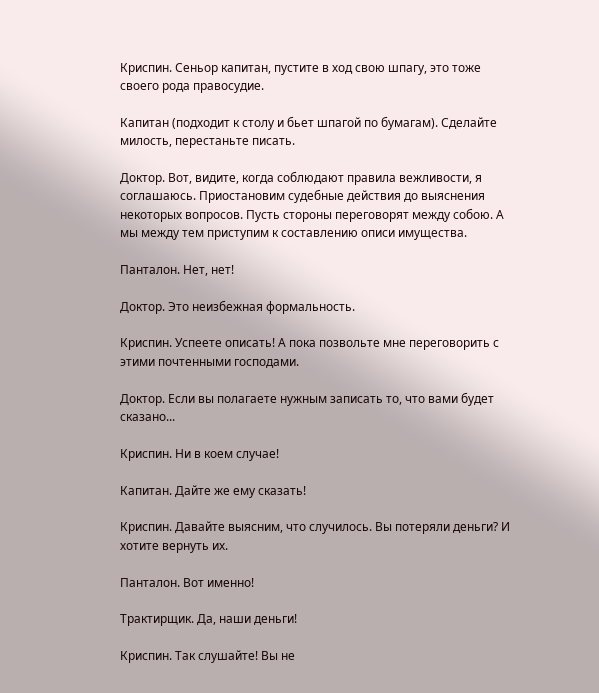Криспин. Сеньор капитан, пустите в ход свою шпагу, это тоже своего рода правосудие.

Капитан (подходит к столу и бьет шпагой по бумагам). Сделайте милость, перестаньте писать.

Доктор. Вот, видите, когда соблюдают правила вежливости, я соглашаюсь. Приостановим судебные действия до выяснения некоторых вопросов. Пусть стороны переговорят между собою. А мы между тем приступим к составлению описи имущества.

Панталон. Нет, нет!

Доктор. Это неизбежная формальность.

Криспин. Успеете описать! А пока позвольте мне переговорить с этими почтенными господами.

Доктор. Если вы полагаете нужным записать то, что вами будет сказано...

Криспин. Ни в коем случае!

Капитан. Дайте же ему сказать!

Криспин. Давайте выясним, что случилось. Вы потеряли деньги? И хотите вернуть их.

Панталон. Вот именно!

Трактирщик. Да, наши деньги!

Криспин. Так слушайте! Вы не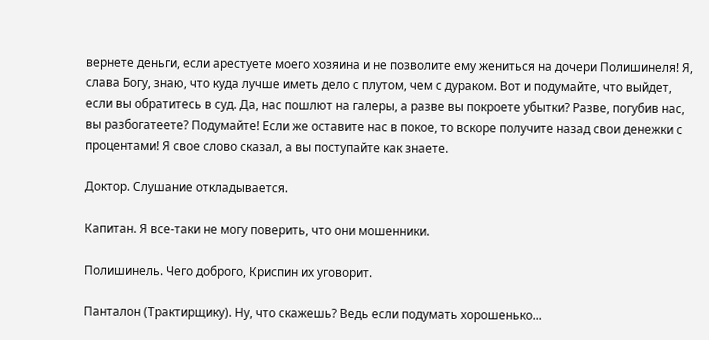вернете деньги, если арестуете моего хозяина и не позволите ему жениться на дочери Полишинеля! Я, слава Богу, знаю, что куда лучше иметь дело с плутом, чем с дураком. Вот и подумайте, что выйдет, если вы обратитесь в суд. Да, нас пошлют на галеры, а разве вы покроете убытки? Разве, погубив нас, вы разбогатеете? Подумайте! Если же оставите нас в покое, то вскоре получите назад свои денежки с процентами! Я свое слово сказал, а вы поступайте как знаете.

Доктор. Слушание откладывается.

Капитан. Я все-таки не могу поверить, что они мошенники.

Полишинель. Чего доброго, Криспин их уговорит.

Панталон (Трактирщику). Ну, что скажешь? Ведь если подумать хорошенько...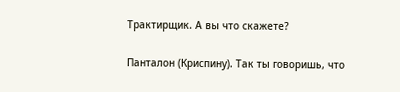Трактирщик. А вы что скажете?

Панталон (Криспину). Так ты говоришь, что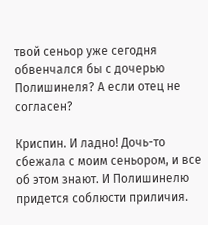твой сеньор уже сегодня обвенчался бы с дочерью Полишинеля? А если отец не согласен?

Криспин. И ладно! Дочь-то сбежала с моим сеньором, и все об этом знают. И Полишинелю придется соблюсти приличия.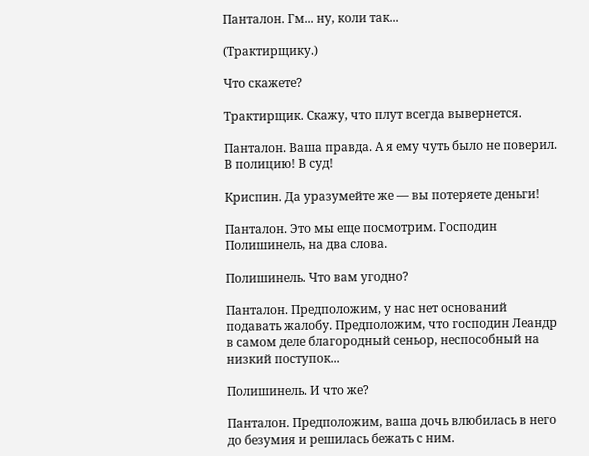Панталон. Гм... ну, коли так...

(Трактирщику.)

Что скажете?

Трактирщик. Скажу, что плут всегда вывернется.

Панталон. Ваша правда. А я ему чуть было не поверил. В полицию! В суд!

Криспин. Да уразумейте же — вы потеряете деньги!

Панталон. Это мы еще посмотрим. Господин Полишинель, на два слова.

Полишинель. Что вам угодно?

Панталон. Предположим, у нас нет оснований подавать жалобу. Предположим, что господин Леандр в самом деле благородный сеньор, неспособный на низкий поступок...

Полишинель. И что же?

Панталон. Предположим, ваша дочь влюбилась в него до безумия и решилась бежать с ним.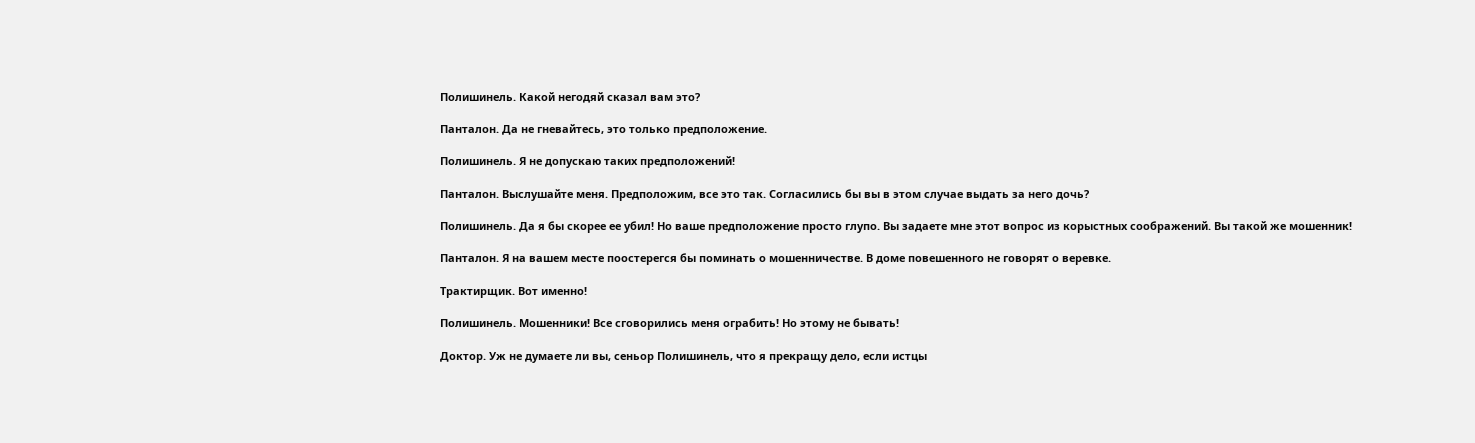Полишинель. Какой негодяй сказал вам это?

Панталон. Да не гневайтесь, это только предположение.

Полишинель. Я не допускаю таких предположений!

Панталон. Выслушайте меня. Предположим, все это так. Согласились бы вы в этом случае выдать за него дочь?

Полишинель. Да я бы скорее ее убил! Но ваше предположение просто глупо. Вы задаете мне этот вопрос из корыстных соображений. Вы такой же мошенник!

Панталон. Я на вашем месте поостерегся бы поминать о мошенничестве. В доме повешенного не говорят о веревке.

Трактирщик. Вот именно!

Полишинель. Мошенники! Все сговорились меня ограбить! Но этому не бывать!

Доктор. Уж не думаете ли вы, сеньор Полишинель, что я прекращу дело, если истцы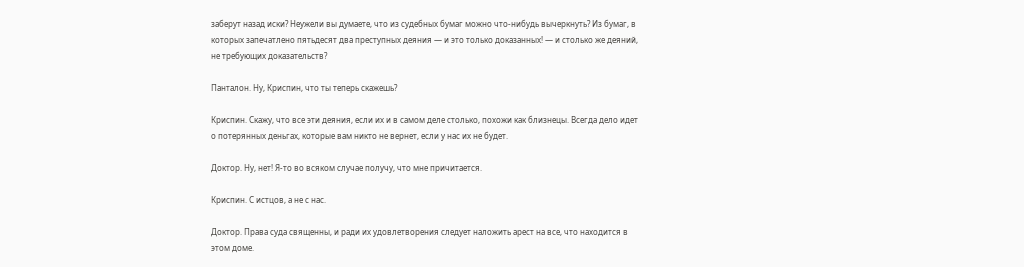заберут назад иски? Неужели вы думаете, что из судебных бумаг можно что-нибудь вычеркнуть? Из бумаг, в которых запечатлено пятьдесят два преступных деяния — и это только доказанных! — и столько же деяний, не требующих доказательств?

Панталон. Ну, Криспин, что ты теперь скажешь?

Криспин. Скажу, что все эти деяния, если их и в самом деле столько, похожи как близнецы. Всегда дело идет о потерянных деньгах, которые вам никто не вернет, если у нас их не будет.

Доктор. Ну, нет! Я-то во всяком случае получу, что мне причитается.

Криспин. С истцов, а не с нас.

Доктор. Права суда священны, и ради их удовлетворения следует наложить арест на все, что находится в этом доме.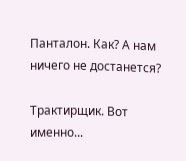Панталон. Как? А нам ничего не достанется?

Трактирщик. Вот именно...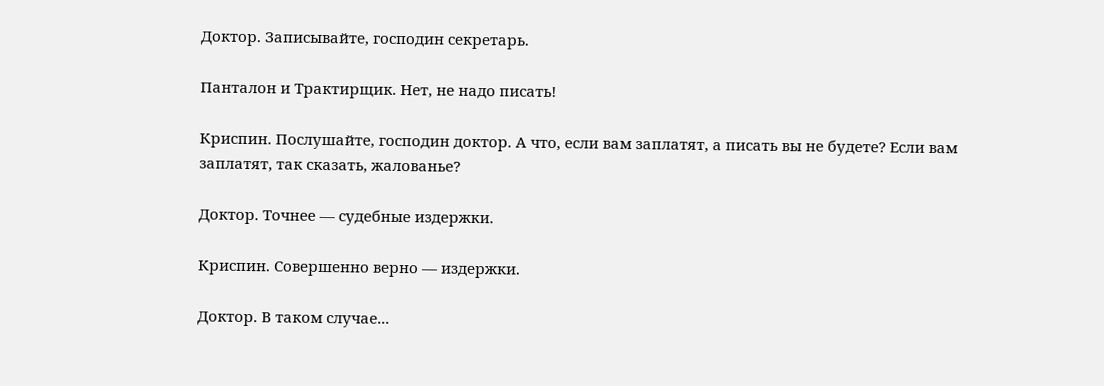Доктор. Записывайте, господин секретарь.

Панталон и Трактирщик. Нет, не надо писать!

Криспин. Послушайте, господин доктор. А что, если вам заплатят, а писать вы не будете? Если вам заплатят, так сказать, жалованье?

Доктор. Точнее — судебные издержки.

Криспин. Совершенно верно — издержки.

Доктор. В таком случае...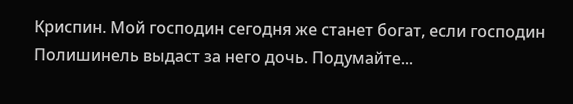Криспин. Мой господин сегодня же станет богат, если господин Полишинель выдаст за него дочь. Подумайте...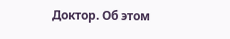Доктор. Об этом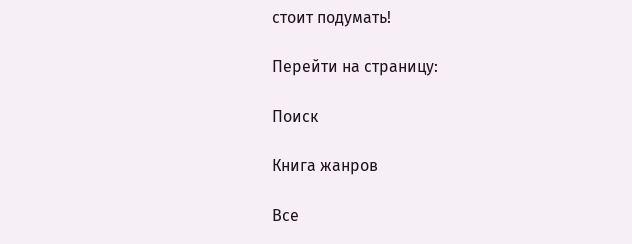стоит подумать!

Перейти на страницу:

Поиск

Книга жанров

Все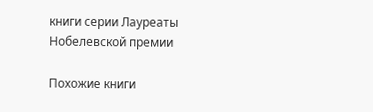книги серии Лауреаты Нобелевской премии

Похожие книги